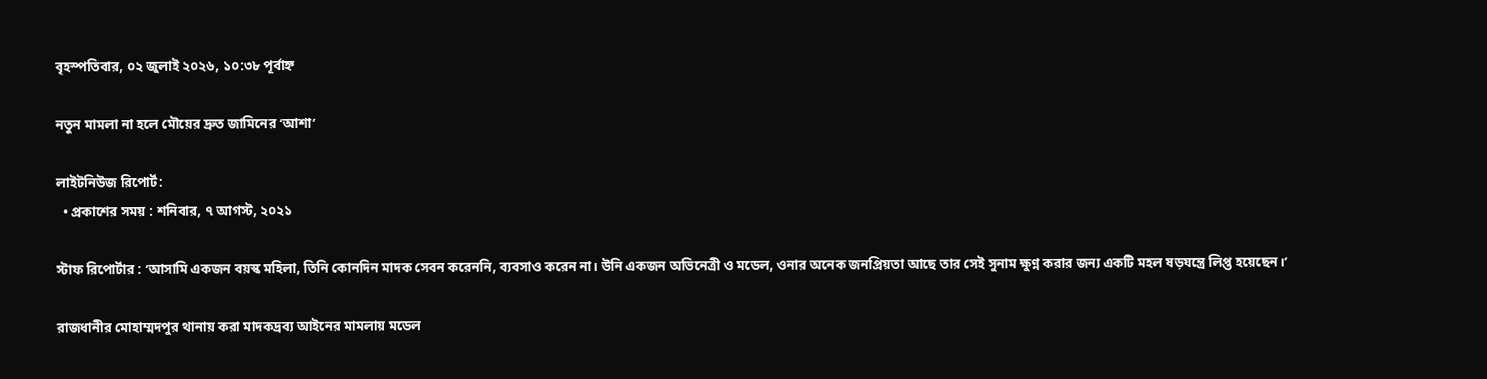বৃহস্পতিবার, ০২ জুলাই ২০২৬, ১০:৩৮ পূর্বাহ্ন

নতুন মামলা না হলে মৌয়ের দ্রুত জামিনের ‘আশা’

লাইটনিউজ রিপোর্ট:
  • প্রকাশের সময় : শনিবার, ৭ আগস্ট, ২০২১

স্টাফ রিপোর্টার : ‘আসামি একজন বয়স্ক মহিলা, তিনি কোনদিন মাদক সেবন করেননি, ব্যবসাও করেন না। উনি একজন অভিনেত্রী ও মডেল, ওনার অনেক জনপ্রিয়তা আছে তার সেই সুনাম ক্ষুণ্ন করার জন্য একটি মহল ষড়যন্ত্রে লিপ্ত হয়েছেন।’

রাজধানীর মোহাম্মদপুর থানায় করা মাদকদ্রব্য আইনের মামলায় মডেল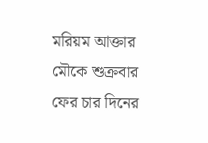মরিয়ম আক্তার মৌকে শুক্রবার ফের চার দিনের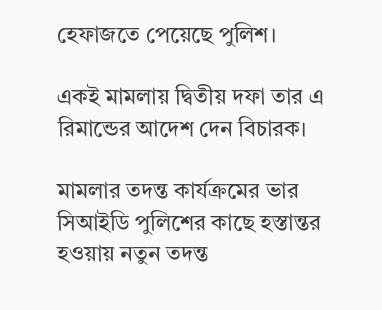হেফাজতে পেয়েছে পুলিশ।

একই মামলায় দ্বিতীয় দফা তার এ রিমান্ডের আদেশ দেন বিচারক।

মামলার তদন্ত কার্যক্রমের ভার সিআইডি পুলিশের কাছে হস্তান্তর হওয়ায় নতুন তদন্ত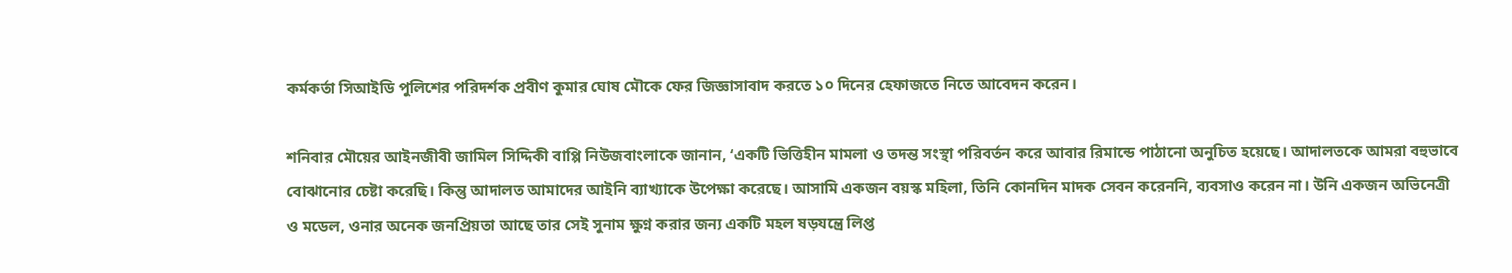কর্মকর্তা সিআইডি পুলিশের পরিদর্শক প্রবীণ কুমার ঘোষ মৌকে ফের জিজ্ঞাসাবাদ করতে ১০ দিনের হেফাজতে নিতে আবেদন করেন।

শনিবার মৌয়ের আইনজীবী জামিল সিদ্দিকী বাপ্পি নিউজবাংলাকে জানান, ‘একটি ভিত্তিহীন মামলা ও তদন্ত সংস্থা পরিবর্তন করে আবার রিমান্ডে পাঠানো অনুচিত হয়েছে। আদালতকে আমরা বহুভাবে বোঝানোর চেষ্টা করেছি। কিন্তু আদালত আমাদের আইনি ব্যাখ্যাকে উপেক্ষা করেছে। আসামি একজন বয়স্ক মহিলা, তিনি কোনদিন মাদক সেবন করেননি, ব্যবসাও করেন না। উনি একজন অভিনেত্রী ও মডেল, ওনার অনেক জনপ্রিয়তা আছে তার সেই সুনাম ক্ষুণ্ন করার জন্য একটি মহল ষড়যন্ত্রে লিপ্ত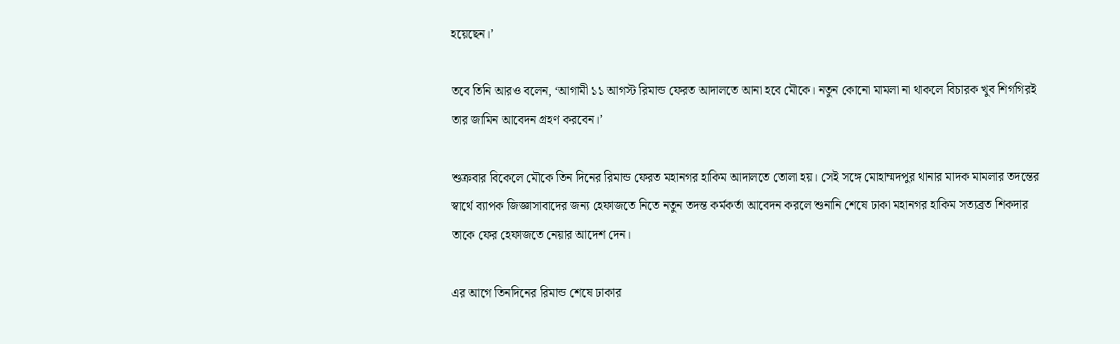হয়েছেন।’

তবে তিনি আরও বলেন, ‘আগামী ১১ আগস্ট রিমান্ড ফেরত আদালতে আনা হবে মৌকে। নতুন কোনো মামলা না থাকলে বিচারক খুব শিগগিরই তার জামিন আবেদন গ্রহণ করবেন।’

শুক্রবার বিকেলে মৌকে তিন দিনের রিমান্ড ফেরত মহানগর হাকিম আদালতে তোলা হয়। সেই সঙ্গে মোহাম্মদপুর থানার মাদক মামলার তদন্তের স্বার্থে ব্যাপক জিজ্ঞাসাবাদের জন্য হেফাজতে নিতে নতুন তদন্ত কর্মকর্তা আবেদন করলে শুনানি শেষে ঢাকা মহানগর হাকিম সত্যব্রত শিকদার তাকে ফের হেফাজতে নেয়ার আদেশ দেন।

এর আগে তিনদিনের রিমান্ড শেষে ঢাকার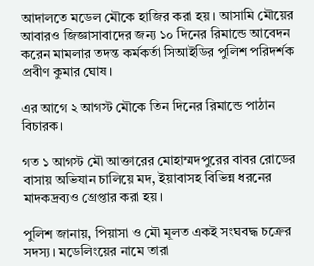আদালতে মডেল মৌকে হাজির করা হয়। আসামি মৌয়ের আবারও জিজ্ঞাসাবাদের জন্য ১০ দিনের রিমান্ডে আবেদন করেন মামলার তদন্ত কর্মকর্তা সিআইডির পুলিশ পরিদর্শক প্রবীণ কুমার ঘোষ।

এর আগে ২ আগস্ট মৌকে তিন দিনের রিমান্ডে পাঠান বিচারক।

গত ১ আগস্ট মৌ আক্তারের মোহাম্মদপুরের বাবর রোডের বাসায় অভিযান চালিয়ে মদ, ইয়াবাসহ বিভিন্ন ধরনের মাদকদ্রব্যও গ্রেপ্তার করা হয়।

পুলিশ জানায়, পিয়াসা ও মৌ মূলত একই সংঘবদ্ধ চক্রের সদস্য। মডেলিংয়ের নামে তারা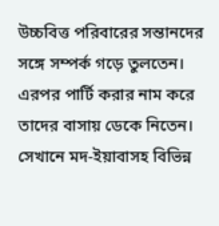উচ্চবিত্ত পরিবারের সন্তানদের সঙ্গে সম্পর্ক গড়ে তুলতেন। এরপর পার্টি করার নাম করে তাদের বাসায় ডেকে নিতেন। সেখানে মদ-ইয়াবাসহ বিভিন্ন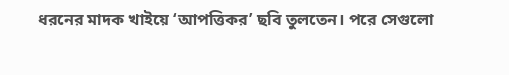ধরনের মাদক খাইয়ে ‘আপত্তিকর’ ছবি তুলতেন। পরে সেগুলো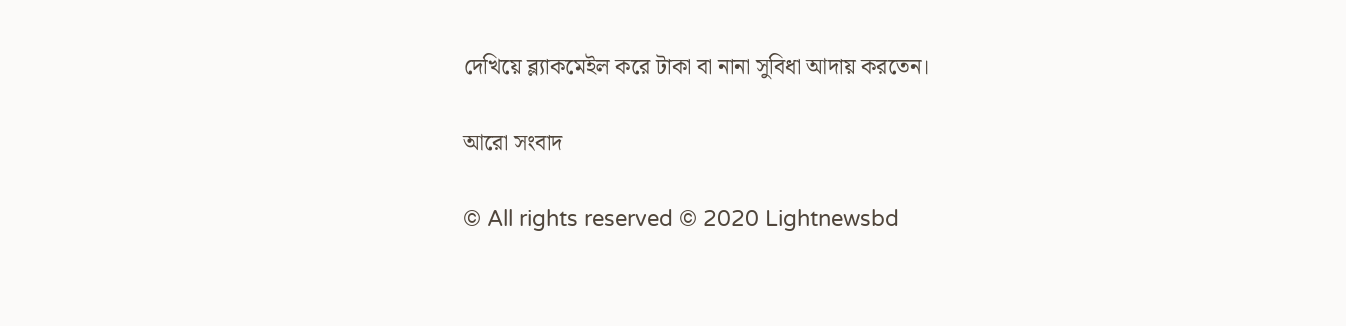দেখিয়ে ব্ল্যাকমেইল করে টাকা বা নানা সুবিধা আদায় করতেন।

আরো সংবাদ

© All rights reserved © 2020 Lightnewsbd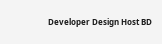Developer Design Host BD